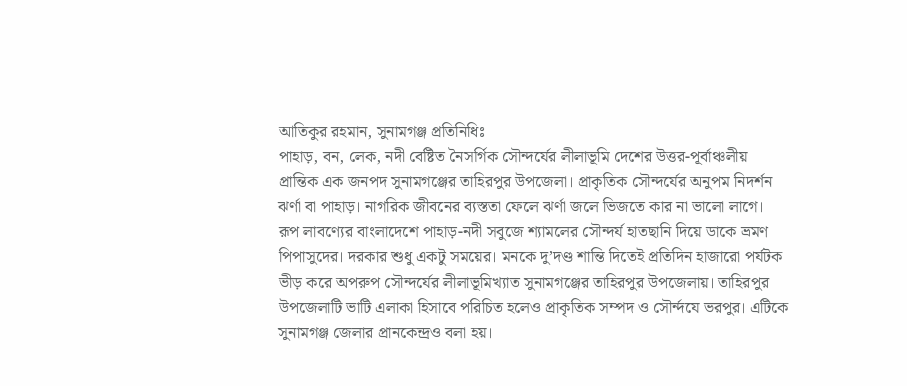আতিকুর রহমান, সুনামগঞ্জ প্রতিনিধিঃ
পাহাড়, বন, লেক, নদী বেষ্টিত নৈসর্গিক সৌন্দর্যের লীলাভূমি দেশের উত্তর-পূর্বাঞ্চলীয় প্রান্তিক এক জনপদ সুনামগঞ্জের তাহিরপুর উপজেলা। প্রাকৃতিক সৌন্দর্যের অনুপম নিদর্শন ঝর্ণা বা পাহাড়। নাগরিক জীবনের ব্যস্ততা ফেলে ঝর্ণা জলে ভিজতে কার না ভালো লাগে। রূপ লাবণ্যের বাংলাদেশে পাহাড়-নদী সবুজে শ্যামলের সৌন্দর্য হাতছানি দিয়ে ডাকে ভ্রমণ পিপাসুদের। দরকার শুধু একটু সময়ের। মনকে দু’দণ্ড শান্তি দিতেই প্রতিদিন হাজারো পর্যটক ভীড় করে অপরুপ সৌন্দর্যের লীলাভূমিখ্যাত সুনামগঞ্জের তাহিরপুর উপজেলায়। তাহিরপুর উপজেলাটি ভাটি এলাকা হিসাবে পরিচিত হলেও প্রাকৃতিক সম্পদ ও সৌর্ন্দযে ভরপুর। এটিকে সুনামগঞ্জ জেলার প্রানকেন্দ্রও বলা হয়।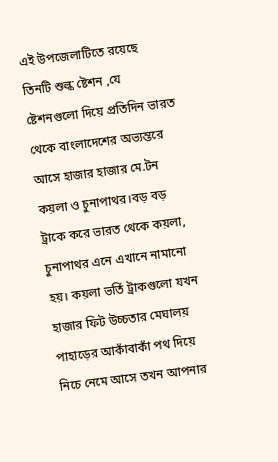এই উপজেলাটিতে রয়েছে তিনটি শুল্ক ষ্টেশন ,যে ষ্টেশনগুলো দিয়ে প্রতিদিন ভারত থেকে বাংলাদেশের অভ্যন্তরে আসে হাজার হাজার মে.টন কয়লা ও চুনাপাথর।বড় বড় ট্রাকে করে ভারত থেকে কয়লা, চুনাপাথর এনে এখানে নামানো হয়। কয়লা ভর্তি ট্রাকগুলো যখন হাজার ফিট উচ্চতার মেঘালয় পাহাড়ের আকাঁবাকাঁ পথ দিয়ে নিচে নেমে আসে তখন আপনার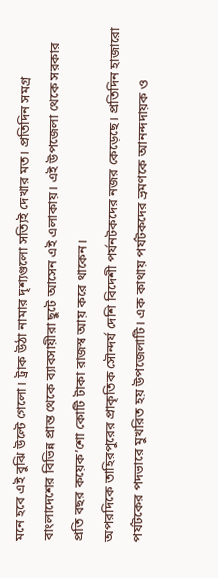মনে হবে এই বুঝি উল্টে গেলো। ট্রাক উঠা নামার দৃশ্যগুলো সত্যিই দেখার মত। প্রতিদিন সমগ্র বাংলাদেশের বিভিন্ন প্রান্ত থেকে ব্যাবসায়ীরা ছুটে আসেন এই এলাকায়। এই উপজেলা থেকে সরকার প্রতি বছর কয়েক’শো কোটি টাকা রাজস্ব আয় করে থাকেন।
অপরদিকে তাহিরপুরের প্রাকৃতিক সৌন্দর্য দেশি বিদেশী পর্যনটকদের নজর কেড়েছে। প্রতিদিন হাজারো পর্যটকের পদভারে মুখরিত হয় উপজেলাটি। এক কাথায় পর্যটকদের ভ্রমণকে আনন্দদায়ক ও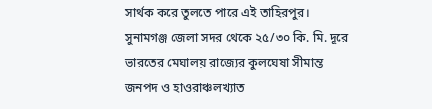সার্থক করে তুলতে পারে এই তাহিরপুর। সুনামগঞ্জ জেলা সদর থেকে ২৫/৩০ কি. মি. দূরে ভারতের মেঘালয় রাজ্যের কুলঘেষা সীমান্ত জনপদ ও হাওরাঞ্চলখ্যাত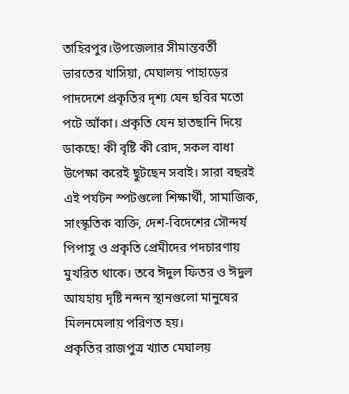তাহিরপুর।উপজেলার সীমান্তবর্তী ভারতের খাসিয়া, মেঘালয় পাহাড়ের পাদদেশে প্রকৃতির দৃশ্য যেন ছবির মতো পটে আঁকা। প্রকৃতি যেন হাতছানি দিয়ে ডাকছে! কী বৃষ্টি কী রোদ, সকল বাধা উপেক্ষা করেই ছুটছেন সবাই। সারা বছরই এই পর্যটন স্পটগুলো শিক্ষার্থী, সামাজিক, সাংস্কৃতিক ব্যক্তি, দেশ-বিদেশের সৌন্দর্য পিপাসু ও প্রকৃতি প্রেমীদের পদচারণায় মুখরিত থাকে। তবে ঈদুল ফিতর ও ঈদুল আযহায় দৃষ্টি নন্দন স্থানগুলো মানুষের মিলনমেলায় পরিণত হয়।
প্রকৃতির রাজপুত্র খ্যাত মেঘালয়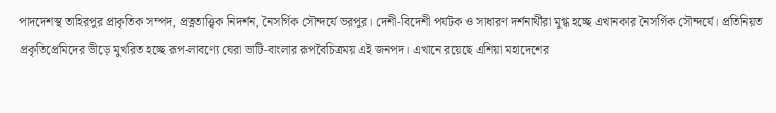পাদদেশস্থ তাহিরপুর প্রাকৃতিক সম্পদ, প্রত্নতাত্ত্বিক নিদর্শন, নৈসর্গিক সৌন্দর্যে ভরপুর। দেশী-বিদেশী পর্যটক ও সাধারণ দর্শনার্থীরা মুগ্ধ হচ্ছে এখানকার নৈসর্গিক সৌন্দর্যে। প্রতিনিয়ত প্রকৃতিপ্রেমিদের ভীড়ে মুখরিত হচ্ছে রূপ-লাবণ্যে ঘেরা ভাটি-বাংলার রূপবৈচিত্রময় এই জনপদ। এখানে রয়েছে এশিয়া মহাদেশের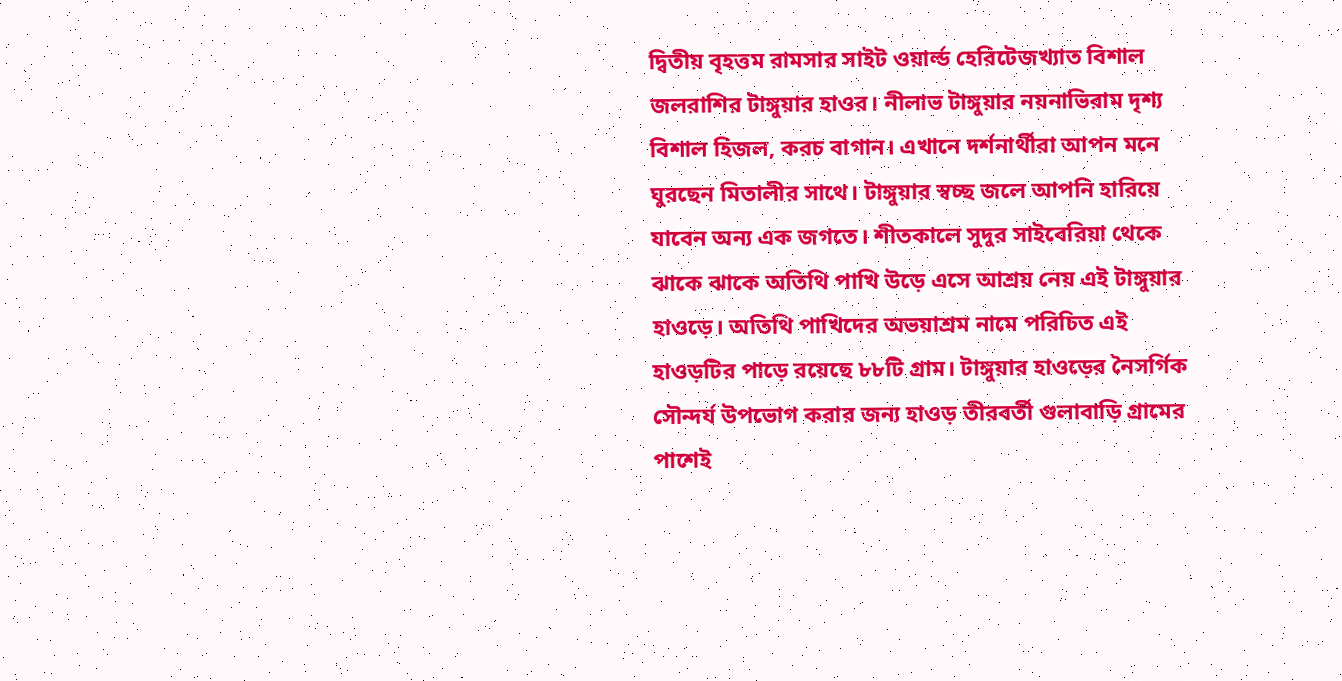দ্বিতীয় বৃহত্তম রামসার সাইট ওয়ার্ল্ড হেরিটেজখ্যাত বিশাল জলরাশির টাঙ্গুয়ার হাওর। নীলাভ টাঙ্গুয়ার নয়নাভিরাম দৃশ্য বিশাল হিজল, করচ বাগান। এখানে দর্শনার্থীরা আপন মনে ঘুরছেন মিতালীর সাথে। টাঙ্গুয়ার স্বচ্ছ জলে আপনি হারিয়ে যাবেন অন্য এক জগতে। শীতকালে সুদুর সাইবেরিয়া থেকে ঝাকে ঝাকে অতিথি পাখি উড়ে এসে আশ্রয় নেয় এই টাঙ্গুয়ার হাওড়ে। অতিথি পাখিদের অভয়াশ্রম নামে পরিচিত এই হাওড়টির পাড়ে রয়েছে ৮৮টি গ্রাম। টাঙ্গুয়ার হাওড়ের নৈসর্গিক সৌন্দর্য উপভোগ করার জন্য হাওড় তীরবর্তী গুলাবাড়ি গ্রামের পাশেই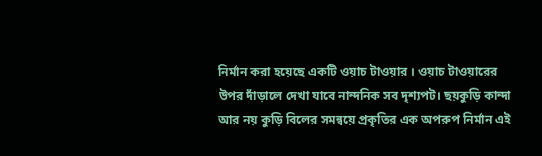নির্মান করা হয়েছে একটি ওয়াচ টাওয়ার । ওয়াচ টাওয়ারের উপর দাঁড়ালে দেখা যাবে নান্দনিক সব দৃশ্যপট। ছয়কুড়ি কান্দা আর নয় কুড়ি বিলের সমন্বয়ে প্রকৃতির এক অপরুপ নির্মান এই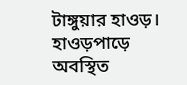টাঙ্গুয়ার হাওড়। হাওড়পাড়ে অবস্থিত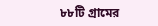৮৮টি গ্রামের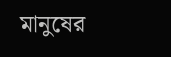মানুষের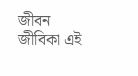জীবন জীবিকা এই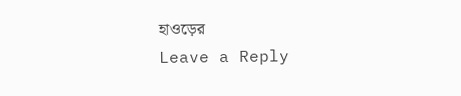হাওড়ের
Leave a Reply